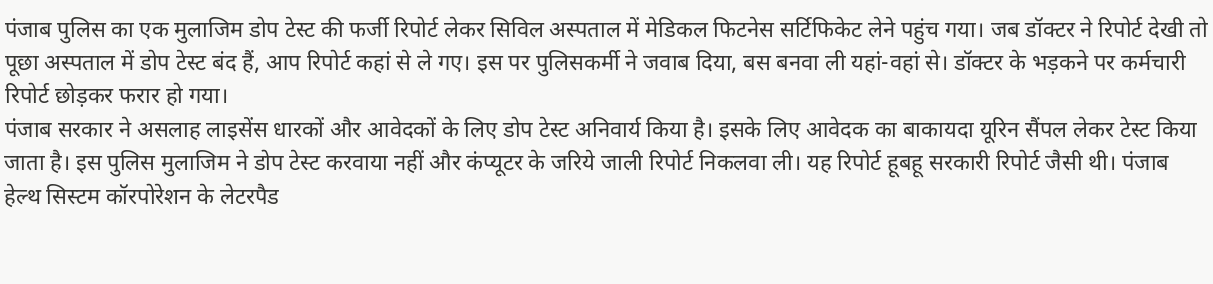पंजाब पुलिस का एक मुलाजिम डोप टेस्ट की फर्जी रिपोर्ट लेकर सिविल अस्पताल में मेडिकल फिटनेस सर्टिफिकेट लेने पहुंच गया। जब डॉक्टर ने रिपोर्ट देखी तो पूछा अस्पताल में डोप टेस्ट बंद हैं, आप रिपोर्ट कहां से ले गए। इस पर पुलिसकर्मी ने जवाब दिया, बस बनवा ली यहां-वहां से। डॉक्टर के भड़कने पर कर्मचारी रिपोर्ट छोड़कर फरार हो गया।
पंजाब सरकार ने असलाह लाइसेंस धारकों और आवेदकों के लिए डोप टेस्ट अनिवार्य किया है। इसके लिए आवेदक का बाकायदा यूरिन सैंपल लेकर टेस्ट किया जाता है। इस पुलिस मुलाजिम ने डोप टेस्ट करवाया नहीं और कंप्यूटर के जरिये जाली रिपोर्ट निकलवा ली। यह रिपोर्ट हूबहू सरकारी रिपोर्ट जैसी थी। पंजाब हेल्थ सिस्टम कॉरपोरेशन के लेटरपैड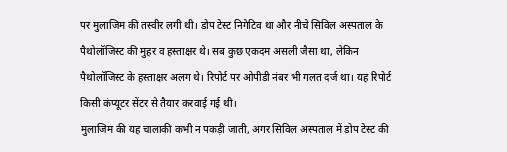पर मुलाजिम की तस्वीर लगी थी। डोप टेस्ट निगेटिव था और नीचे सिविल अस्पताल के पैथोलॉजिस्ट की मुहर व हस्ताक्षर थे। सब कुछ एकदम असली जैसा था, लेकिन पैथोलॉजिस्ट के हस्ताक्षर अलग थे। रिपोर्ट पर ओपीडी नंबर भी गलत दर्ज था। यह रिपोर्ट किसी कंप्यूटर सेंटर से तैयार करवाई गई थी।
मुलाजिम की यह चालाकी कभी न पकड़ी जाती, अगर सिविल अस्पताल में डोप टेस्ट की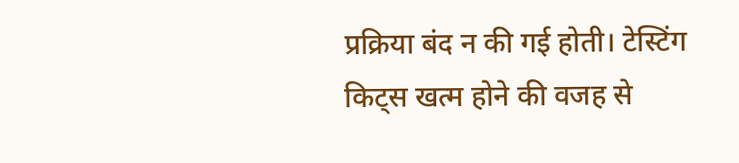प्रक्रिया बंद न की गई होती। टेस्टिंग किट्स खत्म होने की वजह से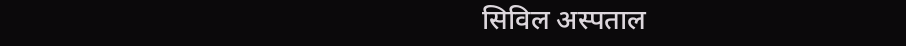सिविल अस्पताल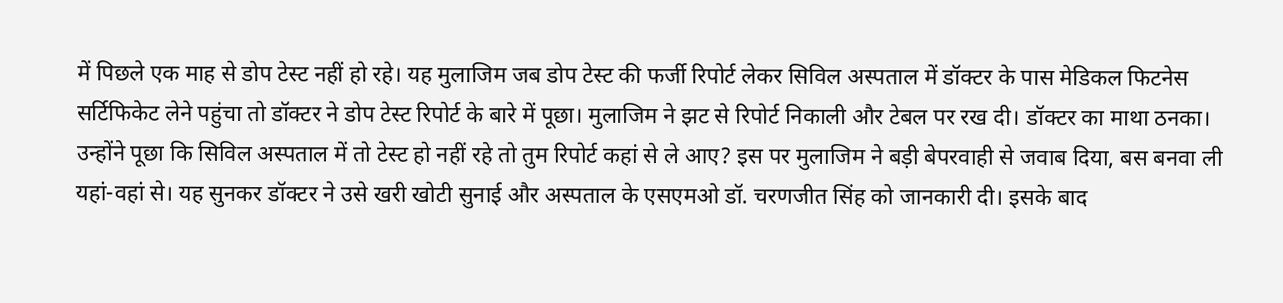में पिछले एक माह से डोप टेस्ट नहीं हो रहे। यह मुलाजिम जब डोप टेस्ट की फर्जी रिपोर्ट लेकर सिविल अस्पताल में डॉक्टर के पास मेडिकल फिटनेस सर्टिफिकेट लेने पहुंचा तो डॉक्टर ने डोप टेस्ट रिपोर्ट के बारे में पूछा। मुलाजिम ने झट से रिपोर्ट निकाली और टेबल पर रख दी। डॉक्टर का माथा ठनका। उन्होंने पूछा कि सिविल अस्पताल में तो टेस्ट हो नहीं रहे तो तुम रिपोर्ट कहां से ले आए? इस पर मुलाजिम ने बड़ी बेपरवाही से जवाब दिया, बस बनवा ली यहां-वहां से। यह सुनकर डॉक्टर ने उसे खरी खोटी सुनाई और अस्पताल के एसएमओ डॉ. चरणजीत सिंह को जानकारी दी। इसके बाद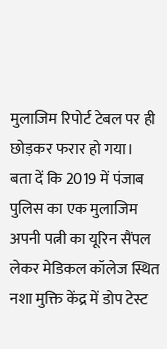मुलाजिम रिपोर्ट टेबल पर ही छोड़कर फरार हो गया।
बता दें कि 2019 में पंजाब पुलिस का एक मुलाजिम अपनी पत्नी का यूरिन सैंपल लेकर मेडिकल कॉलेज स्थित नशा मुक्ति केंद्र में डोप टेस्ट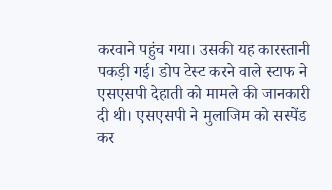करवाने पहुंच गया। उसकी यह कारस्तानी पकड़ी गई। डोप टेस्ट करने वाले स्टाफ ने एसएसपी देहाती को मामले की जानकारी दी थी। एसएसपी ने मुलाजिम को सस्पेंड कर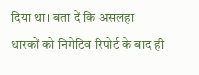दिया था। बता दें कि असलहा धारकों को निगेटिव रिपोर्ट के बाद ही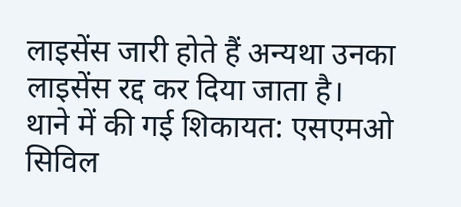लाइसेंस जारी होते हैं अन्यथा उनका लाइसेंस रद्द कर दिया जाता है।
थाने में की गई शिकायत: एसएमओ
सिविल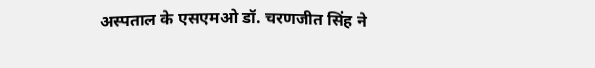अस्पताल के एसएमओ डॉ. चरणजीत सिंह ने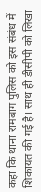कहा कि थाना रामबाग पुलिस को इस संबंध में शिकायत की गई है। साथ ही डीसीपी को लिखा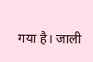गया है। जाली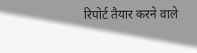रिपोर्ट तैयार करने वाले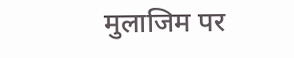मुलाजिम पर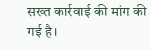सख्त कार्रवाई की मांग की गई है।